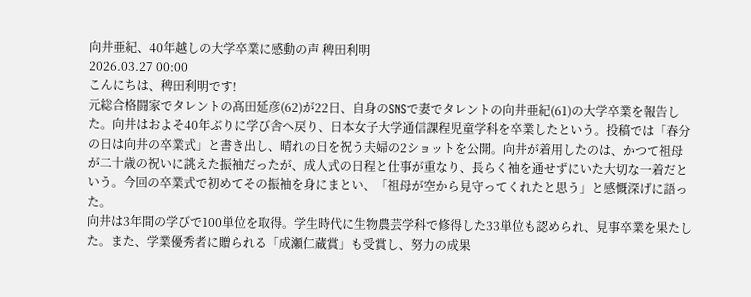向井亜紀、40年越しの大学卒業に感動の声 稗田利明
2026.03.27 00:00
こんにちは、稗田利明です!
元総合格闘家でタレントの髙田延彦(62)が22日、自身のSNSで妻でタレントの向井亜紀(61)の大学卒業を報告した。向井はおよそ40年ぶりに学び舎へ戻り、日本女子大学通信課程児童学科を卒業したという。投稿では「春分の日は向井の卒業式」と書き出し、晴れの日を祝う夫婦の2ショットを公開。向井が着用したのは、かつて祖母が二十歳の祝いに誂えた振袖だったが、成人式の日程と仕事が重なり、長らく袖を通せずにいた大切な一着だという。今回の卒業式で初めてその振袖を身にまとい、「祖母が空から見守ってくれたと思う」と感慨深げに語った。
向井は3年間の学びで100単位を取得。学生時代に生物農芸学科で修得した33単位も認められ、見事卒業を果たした。また、学業優秀者に贈られる「成瀬仁蔵賞」も受賞し、努力の成果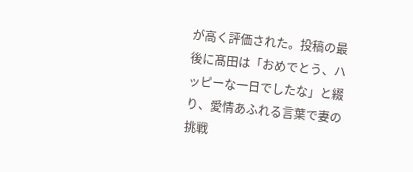が高く評価された。投稿の最後に髙田は「おめでとう、ハッピーな一日でしたな」と綴り、愛情あふれる言葉で妻の挑戦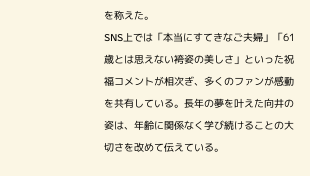を称えた。
SNS上では「本当にすてきなご夫婦」「61歳とは思えない袴姿の美しさ」といった祝福コメントが相次ぎ、多くのファンが感動を共有している。長年の夢を叶えた向井の姿は、年齢に関係なく学び続けることの大切さを改めて伝えている。